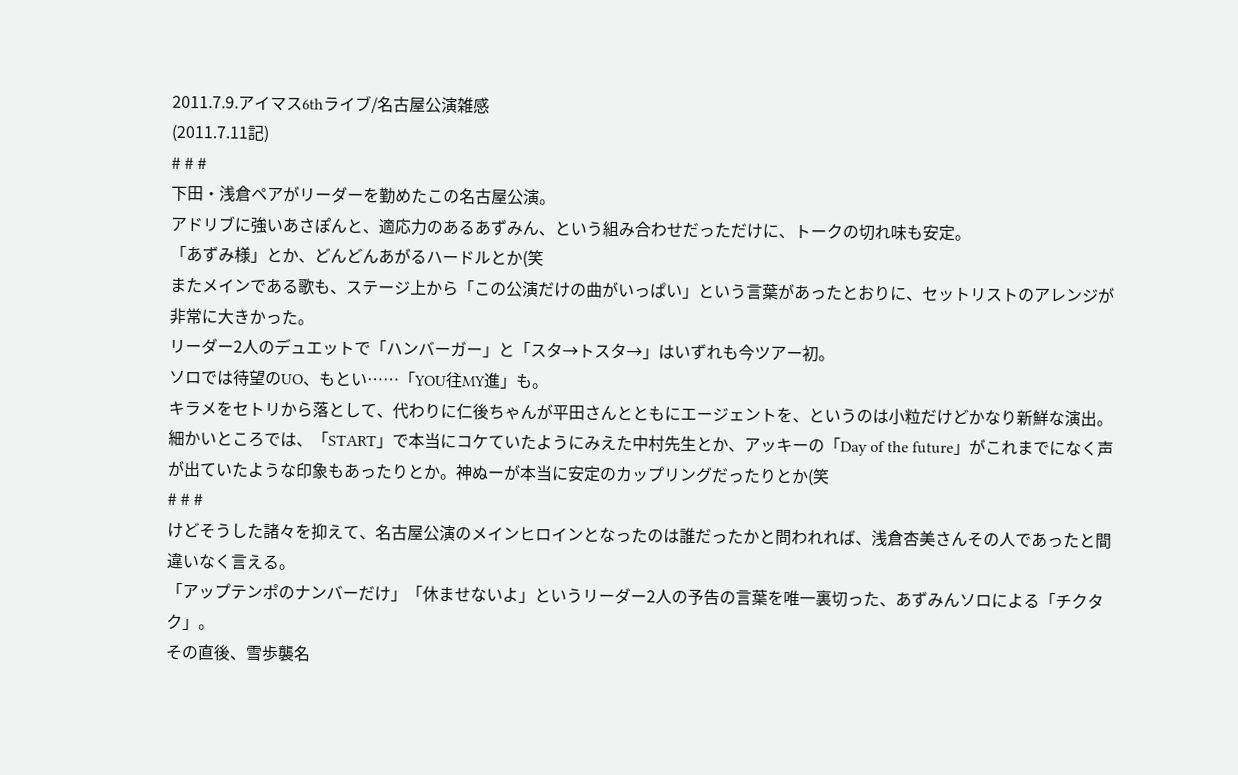2011.7.9.アイマス6thライブ/名古屋公演雑感
(2011.7.11記)
# # #
下田・浅倉ペアがリーダーを勤めたこの名古屋公演。
アドリブに強いあさぽんと、適応力のあるあずみん、という組み合わせだっただけに、トークの切れ味も安定。
「あずみ様」とか、どんどんあがるハードルとか(笑
またメインである歌も、ステージ上から「この公演だけの曲がいっぱい」という言葉があったとおりに、セットリストのアレンジが非常に大きかった。
リーダー2人のデュエットで「ハンバーガー」と「スタ→トスタ→」はいずれも今ツアー初。
ソロでは待望のUO、もとい……「YOU往MY進」も。
キラメをセトリから落として、代わりに仁後ちゃんが平田さんとともにエージェントを、というのは小粒だけどかなり新鮮な演出。
細かいところでは、「START」で本当にコケていたようにみえた中村先生とか、アッキーの「Day of the future」がこれまでになく声が出ていたような印象もあったりとか。神ぬーが本当に安定のカップリングだったりとか(笑
# # #
けどそうした諸々を抑えて、名古屋公演のメインヒロインとなったのは誰だったかと問われれば、浅倉杏美さんその人であったと間違いなく言える。
「アップテンポのナンバーだけ」「休ませないよ」というリーダー2人の予告の言葉を唯一裏切った、あずみんソロによる「チクタク」。
その直後、雪歩襲名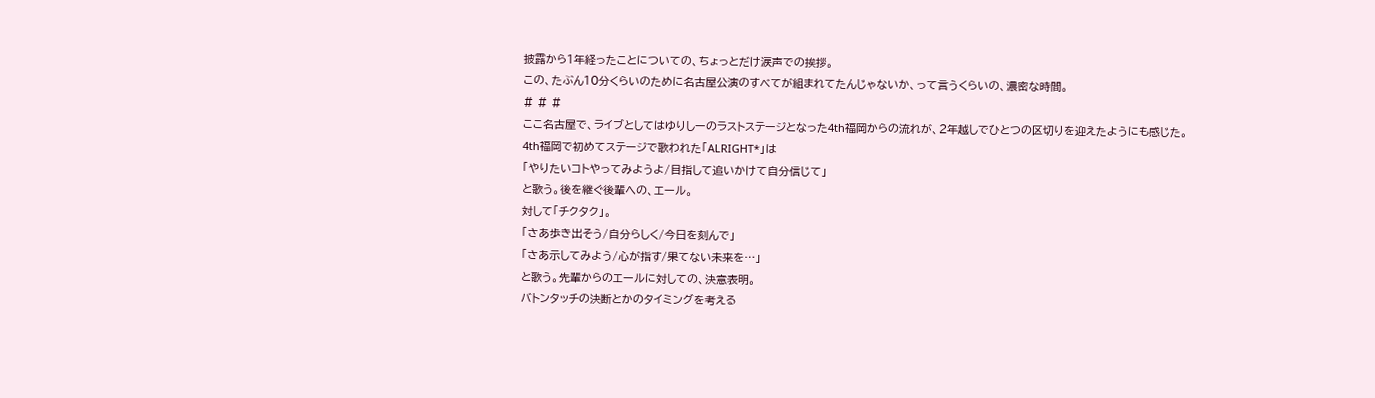披露から1年経ったことについての、ちょっとだけ涙声での挨拶。
この、たぶん10分くらいのために名古屋公演のすべてが組まれてたんじゃないか、って言うくらいの、濃密な時間。
# # #
ここ名古屋で、ライブとしてはゆりしーのラストステージとなった4th福岡からの流れが、2年越しでひとつの区切りを迎えたようにも感じた。
4th福岡で初めてステージで歌われた「ALRIGHT*」は
「やりたいコトやってみようよ/目指して追いかけて自分信じて」
と歌う。後を継ぐ後輩への、エール。
対して「チクタク」。
「さあ歩き出そう/自分らしく/今日を刻んで」
「さあ示してみよう/心が指す/果てない未来を…」
と歌う。先輩からのエールに対しての、決意表明。
バトンタッチの決断とかのタイミングを考える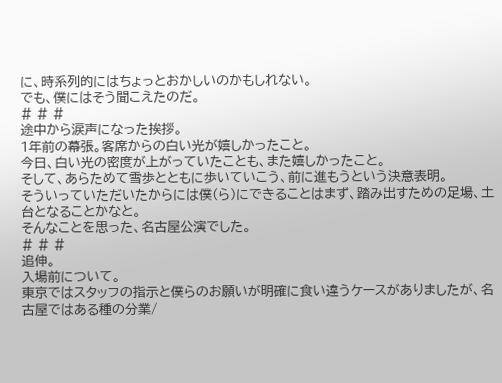に、時系列的にはちょっとおかしいのかもしれない。
でも、僕にはそう聞こえたのだ。
# # #
途中から涙声になった挨拶。
1年前の幕張。客席からの白い光が嬉しかったこと。
今日、白い光の密度が上がっていたことも、また嬉しかったこと。
そして、あらためて雪歩とともに歩いていこう、前に進もうという決意表明。
そういっていただいたからには僕(ら)にできることはまず、踏み出すための足場、土台となることかなと。
そんなことを思った、名古屋公演でした。
# # #
追伸。
入場前について。
東京ではスタッフの指示と僕らのお願いが明確に食い違うケースがありましたが、名古屋ではある種の分業/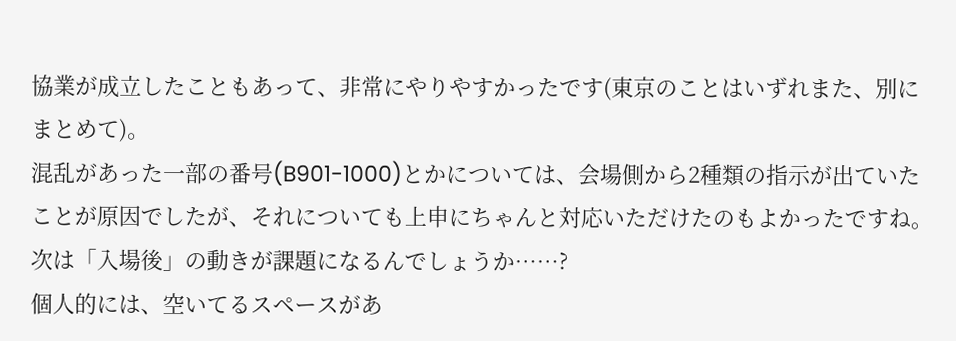協業が成立したこともあって、非常にやりやすかったです(東京のことはいずれまた、別にまとめて)。
混乱があった一部の番号(B901-1000)とかについては、会場側から2種類の指示が出ていたことが原因でしたが、それについても上申にちゃんと対応いただけたのもよかったですね。
次は「入場後」の動きが課題になるんでしょうか……?
個人的には、空いてるスペースがあ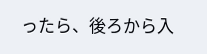ったら、後ろから入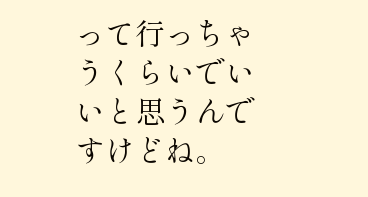って行っちゃうくらいでいいと思うんですけどね。